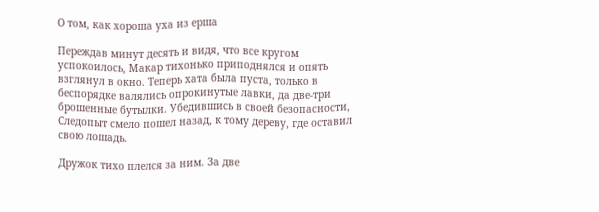О том, как хороша уха из ерша

Переждав минут десять и видя, что все кругом успокоилось, Макар тихонько приподнялся и опять взглянул в окно. Теперь хата была пуста, только в беспорядке валялись опрокинутые лавки, да две-три брошенные бутылки. Убедившись в своей безопасности, Следопыт смело пошел назад, к тому дереву, где оставил свою лошадь.

Дружок тихо плелся за ним. За две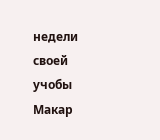недели своей учобы Макар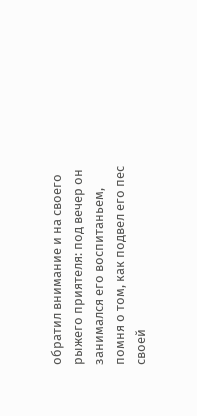обратил внимание и на своего рыжего приятеля: под вечер он занимался его воспитаньем, помня о том, как подвел его пес своей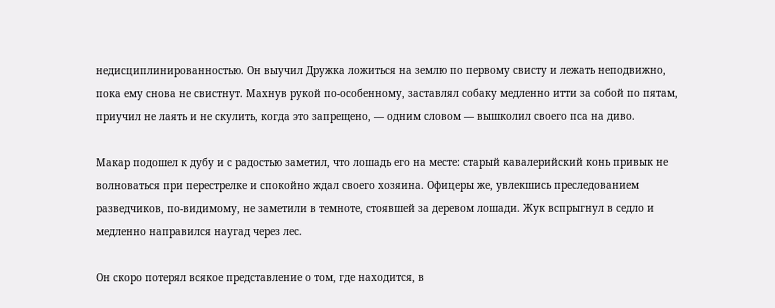недисциплинированностью. Он выучил Дружка ложиться на землю по первому свисту и лежать неподвижно, пока ему снова не свистнут. Махнув рукой по-особенному, заставлял собаку медленно итти за собой по пятам, приучил не лаять и не скулить, когда это запрещено, — одним словом — вышколил своего пса на диво.

Макар подошел к дубу и с радостью заметил, что лошадь его на месте: старый кавалерийский конь привык не волноваться при перестрелке и спокойно ждал своего хозяина. Офицеры же, увлекшись преследованием разведчиков, по-видимому, не заметили в темноте, стоявшей за деревом лошади. Жук вспрыгнул в седло и медленно направился наугад через лес.

Он скоро потерял всякое представление о том, где находится, в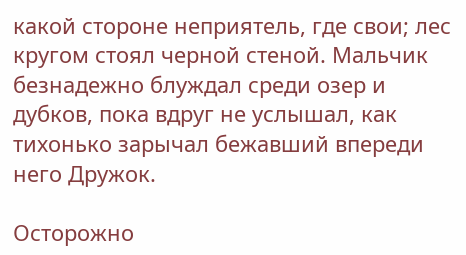какой стороне неприятель, где свои; лес кругом стоял черной стеной. Мальчик безнадежно блуждал среди озер и дубков, пока вдруг не услышал, как тихонько зарычал бежавший впереди него Дружок.

Осторожно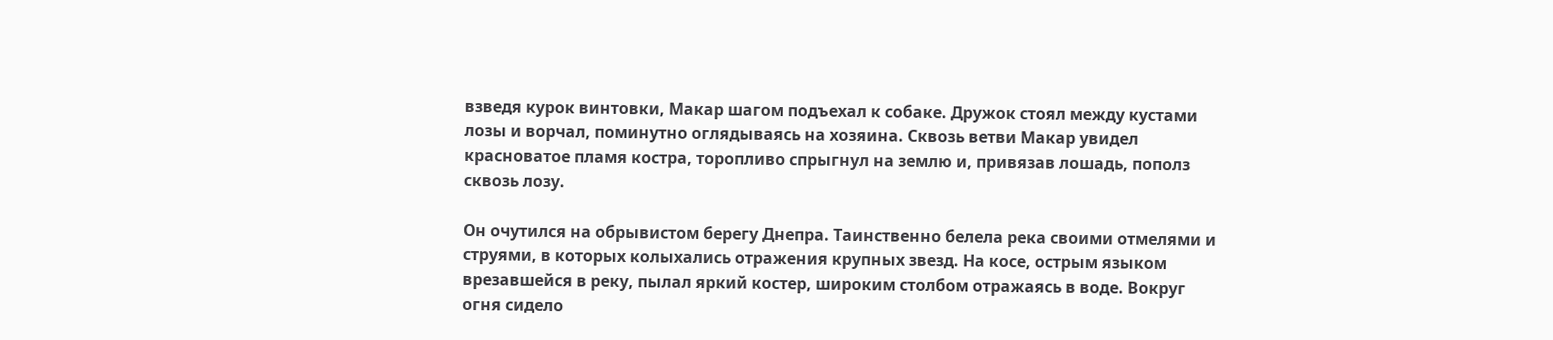взведя курок винтовки, Макар шагом подъехал к собаке. Дружок стоял между кустами лозы и ворчал, поминутно оглядываясь на хозяина. Сквозь ветви Макар увидел красноватое пламя костра, торопливо спрыгнул на землю и, привязав лошадь, пополз сквозь лозу.

Он очутился на обрывистом берегу Днепра. Таинственно белела река своими отмелями и струями, в которых колыхались отражения крупных звезд. На косе, острым языком врезавшейся в реку, пылал яркий костер, широким столбом отражаясь в воде. Вокруг огня сидело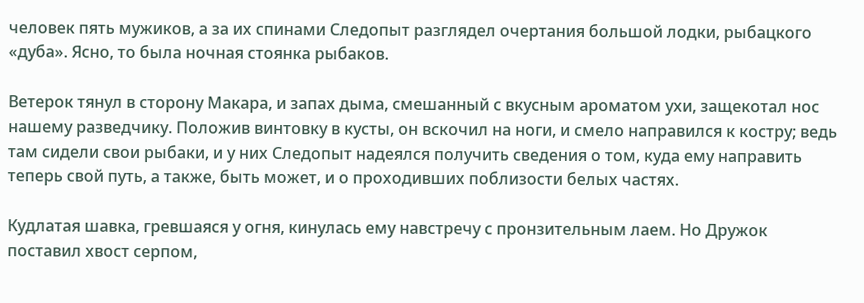человек пять мужиков, а за их спинами Следопыт разглядел очертания большой лодки, рыбацкого «дуба». Ясно, то была ночная стоянка рыбаков.

Ветерок тянул в сторону Макара, и запах дыма, смешанный с вкусным ароматом ухи, защекотал нос нашему разведчику. Положив винтовку в кусты, он вскочил на ноги, и смело направился к костру; ведь там сидели свои рыбаки, и у них Следопыт надеялся получить сведения о том, куда ему направить теперь свой путь, а также, быть может, и о проходивших поблизости белых частях.

Кудлатая шавка, гревшаяся у огня, кинулась ему навстречу с пронзительным лаем. Но Дружок поставил хвост серпом,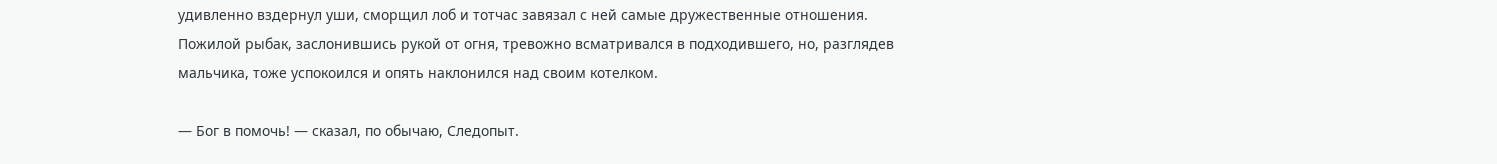удивленно вздернул уши, сморщил лоб и тотчас завязал с ней самые дружественные отношения. Пожилой рыбак, заслонившись рукой от огня, тревожно всматривался в подходившего, но, разглядев мальчика, тоже успокоился и опять наклонился над своим котелком.

— Бог в помочь! — сказал, по обычаю, Следопыт.